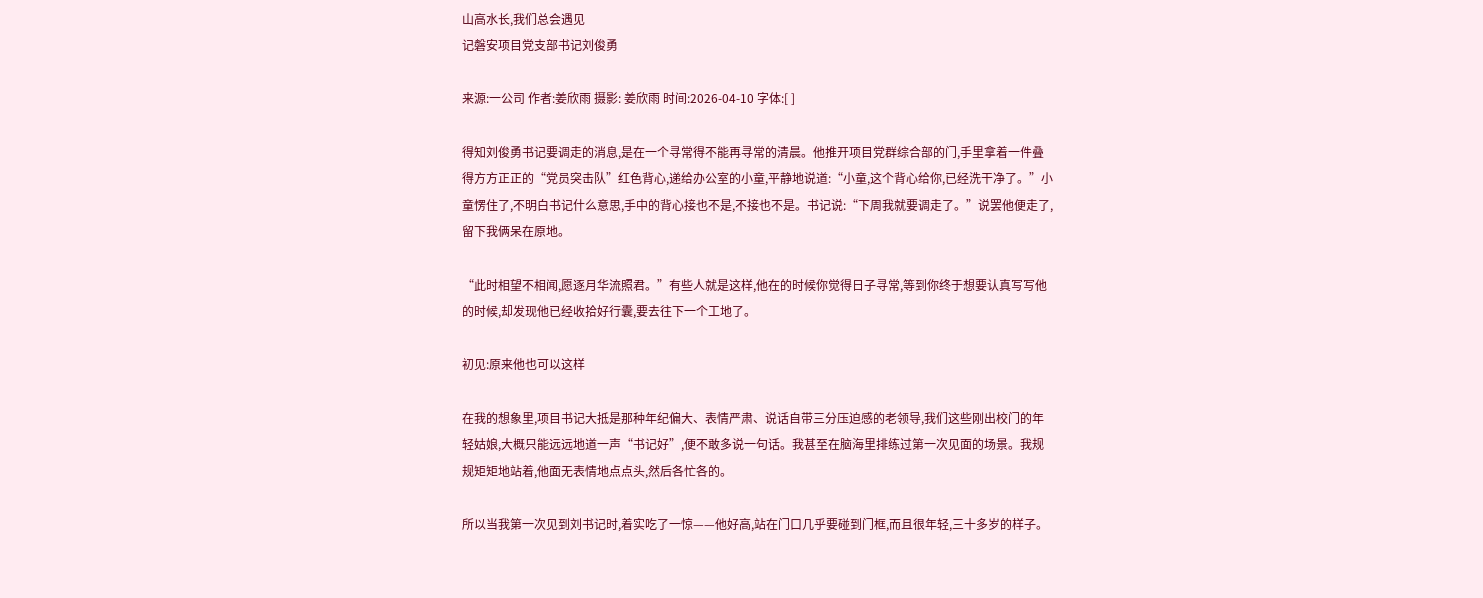山高水长,我们总会遇见
记磐安项目党支部书记刘俊勇

来源:一公司 作者:姜欣雨 摄影: 姜欣雨 时间:2026-04-10 字体:[ ]

得知刘俊勇书记要调走的消息,是在一个寻常得不能再寻常的清晨。他推开项目党群综合部的门,手里拿着一件叠得方方正正的“党员突击队”红色背心,递给办公室的小童,平静地说道:“小童,这个背心给你,已经洗干净了。”小童愣住了,不明白书记什么意思,手中的背心接也不是,不接也不是。书记说:“下周我就要调走了。”说罢他便走了,留下我俩呆在原地。

“此时相望不相闻,愿逐月华流照君。”有些人就是这样,他在的时候你觉得日子寻常,等到你终于想要认真写写他的时候,却发现他已经收拾好行囊,要去往下一个工地了。

初见:原来他也可以这样

在我的想象里,项目书记大抵是那种年纪偏大、表情严肃、说话自带三分压迫感的老领导,我们这些刚出校门的年轻姑娘,大概只能远远地道一声“书记好”,便不敢多说一句话。我甚至在脑海里排练过第一次见面的场景。我规规矩矩地站着,他面无表情地点点头,然后各忙各的。

所以当我第一次见到刘书记时,着实吃了一惊——他好高,站在门口几乎要碰到门框,而且很年轻,三十多岁的样子。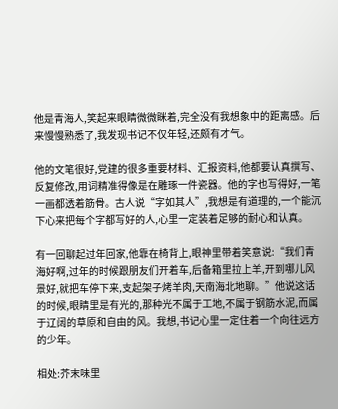他是青海人,笑起来眼睛微微眯着,完全没有我想象中的距离感。后来慢慢熟悉了,我发现书记不仅年轻,还颇有才气。

他的文笔很好,党建的很多重要材料、汇报资料,他都要认真撰写、反复修改,用词精准得像是在雕琢一件瓷器。他的字也写得好,一笔一画都透着筋骨。古人说“字如其人”,我想是有道理的,一个能沉下心来把每个字都写好的人,心里一定装着足够的耐心和认真。

有一回聊起过年回家,他靠在椅背上,眼神里带着笑意说:“我们青海好啊,过年的时候跟朋友们开着车,后备箱里拉上羊,开到哪儿风景好,就把车停下来,支起架子烤羊肉,天南海北地聊。”他说这话的时候,眼睛里是有光的,那种光不属于工地,不属于钢筋水泥,而属于辽阔的草原和自由的风。我想,书记心里一定住着一个向往远方的少年。

相处:芥末味里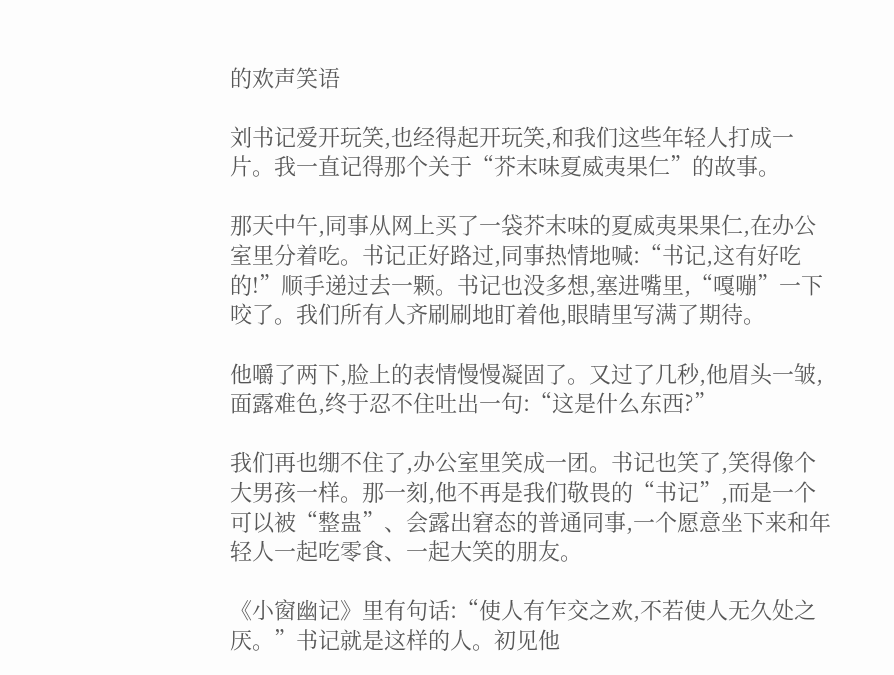的欢声笑语

刘书记爱开玩笑,也经得起开玩笑,和我们这些年轻人打成一片。我一直记得那个关于“芥末味夏威夷果仁”的故事。

那天中午,同事从网上买了一袋芥末味的夏威夷果果仁,在办公室里分着吃。书记正好路过,同事热情地喊:“书记,这有好吃的!”顺手递过去一颗。书记也没多想,塞进嘴里,“嘎嘣”一下咬了。我们所有人齐刷刷地盯着他,眼睛里写满了期待。

他嚼了两下,脸上的表情慢慢凝固了。又过了几秒,他眉头一皱,面露难色,终于忍不住吐出一句:“这是什么东西?”

我们再也绷不住了,办公室里笑成一团。书记也笑了,笑得像个大男孩一样。那一刻,他不再是我们敬畏的“书记”,而是一个可以被“整蛊”、会露出窘态的普通同事,一个愿意坐下来和年轻人一起吃零食、一起大笑的朋友。

《小窗幽记》里有句话:“使人有乍交之欢,不若使人无久处之厌。”书记就是这样的人。初见他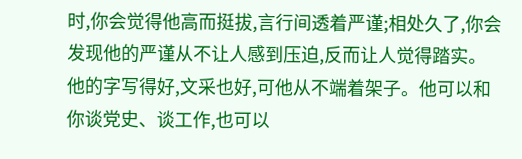时,你会觉得他高而挺拔,言行间透着严谨;相处久了,你会发现他的严谨从不让人感到压迫,反而让人觉得踏实。他的字写得好,文采也好,可他从不端着架子。他可以和你谈党史、谈工作,也可以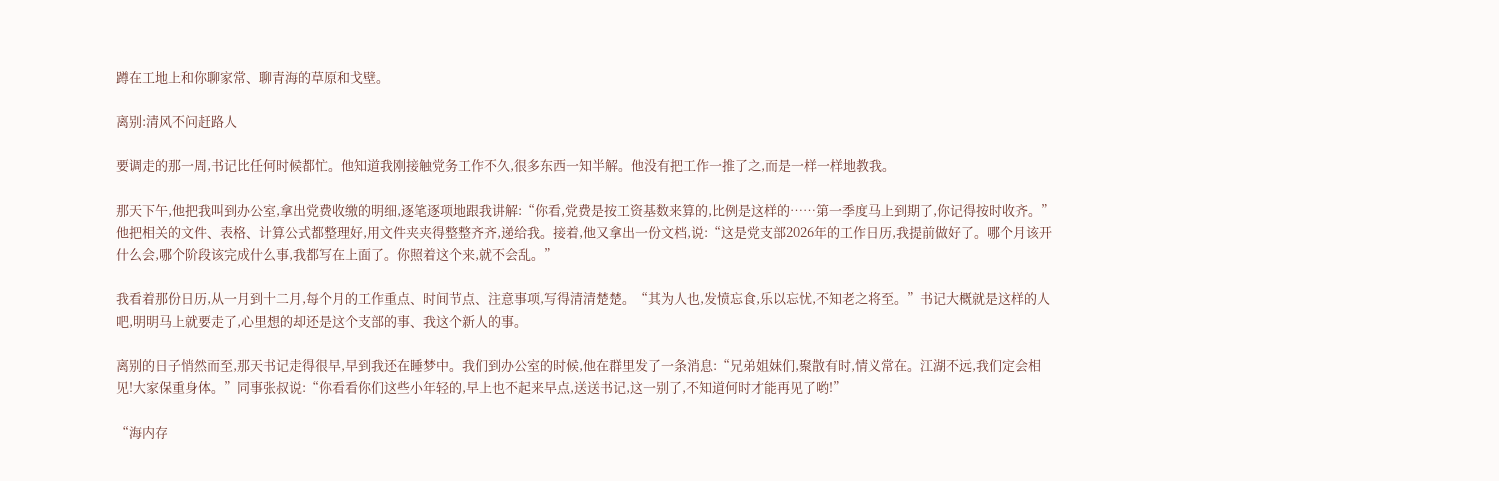蹲在工地上和你聊家常、聊青海的草原和戈壁。

离别:清风不问赶路人

要调走的那一周,书记比任何时候都忙。他知道我刚接触党务工作不久,很多东西一知半解。他没有把工作一推了之,而是一样一样地教我。

那天下午,他把我叫到办公室,拿出党费收缴的明细,逐笔逐项地跟我讲解:“你看,党费是按工资基数来算的,比例是这样的……第一季度马上到期了,你记得按时收齐。”他把相关的文件、表格、计算公式都整理好,用文件夹夹得整整齐齐,递给我。接着,他又拿出一份文档,说:“这是党支部2026年的工作日历,我提前做好了。哪个月该开什么会,哪个阶段该完成什么事,我都写在上面了。你照着这个来,就不会乱。”

我看着那份日历,从一月到十二月,每个月的工作重点、时间节点、注意事项,写得清清楚楚。“其为人也,发愤忘食,乐以忘忧,不知老之将至。”书记大概就是这样的人吧,明明马上就要走了,心里想的却还是这个支部的事、我这个新人的事。

离别的日子悄然而至,那天书记走得很早,早到我还在睡梦中。我们到办公室的时候,他在群里发了一条消息:“兄弟姐妹们,聚散有时,情义常在。江湖不远,我们定会相见!大家保重身体。”同事张叔说:“你看看你们这些小年轻的,早上也不起来早点,送送书记,这一别了,不知道何时才能再见了哟!”

“海内存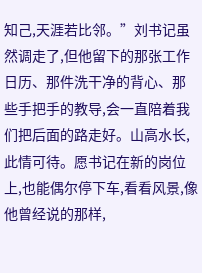知己,天涯若比邻。”刘书记虽然调走了,但他留下的那张工作日历、那件洗干净的背心、那些手把手的教导,会一直陪着我们把后面的路走好。山高水长,此情可待。愿书记在新的岗位上,也能偶尔停下车,看看风景,像他曾经说的那样,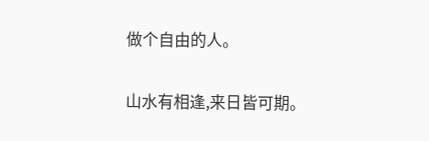做个自由的人。

山水有相逢,来日皆可期。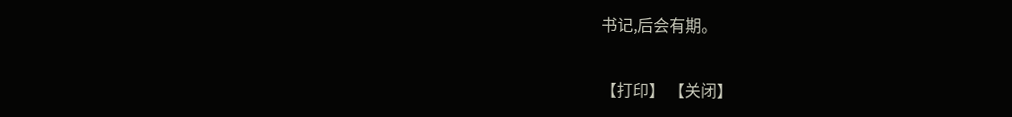书记,后会有期。

【打印】 【关闭】